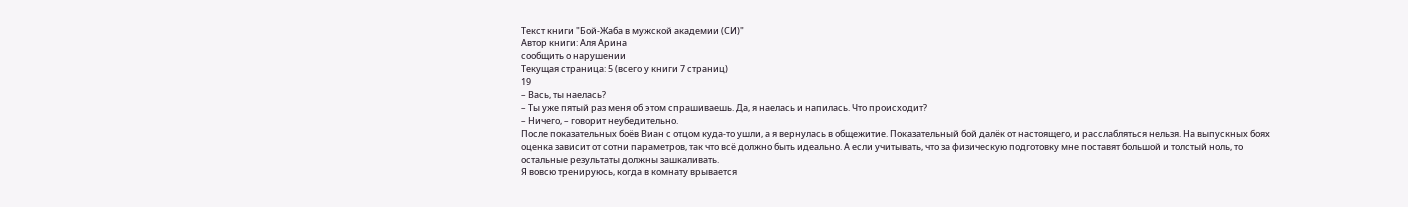Текст книги "Бой-Жаба в мужской академии (СИ)"
Автор книги: Аля Арина
сообщить о нарушении
Текущая страница: 5 (всего у книги 7 страниц)
19
– Вась, ты наелась?
– Ты уже пятый раз меня об этом спрашиваешь. Да, я наелась и напилась. Что происходит?
– Ничего, – говорит неубедительно.
После показательных боёв Виан с отцом куда-то ушли, а я вернулась в общежитие. Показательный бой далёк от настоящего, и расслабляться нельзя. На выпускных боях оценка зависит от сотни параметров, так что всё должно быть идеально. А если учитывать, что за физическую подготовку мне поставят большой и толстый ноль, то остальные результаты должны зашкаливать.
Я вовсю тренируюсь, когда в комнату врывается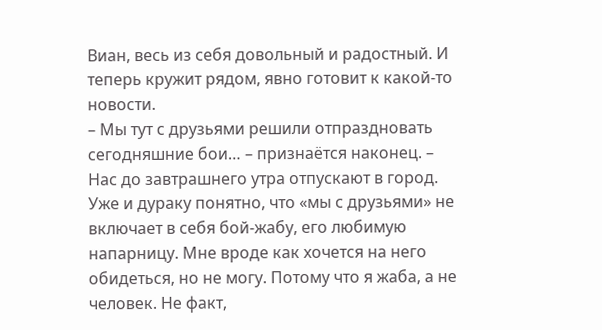Виан, весь из себя довольный и радостный. И теперь кружит рядом, явно готовит к какой-то новости.
– Мы тут с друзьями решили отпраздновать сегодняшние бои… – признаётся наконец. – Нас до завтрашнего утра отпускают в город.
Уже и дураку понятно, что «мы с друзьями» не включает в себя бой-жабу, его любимую напарницу. Мне вроде как хочется на него обидеться, но не могу. Потому что я жаба, а не человек. Не факт,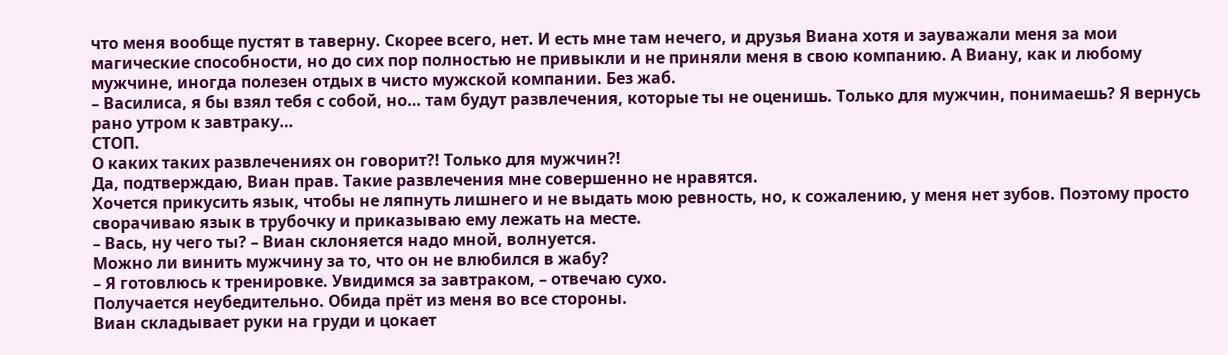что меня вообще пустят в таверну. Скорее всего, нет. И есть мне там нечего, и друзья Виана хотя и зауважали меня за мои магические способности, но до сих пор полностью не привыкли и не приняли меня в свою компанию. А Виану, как и любому мужчине, иногда полезен отдых в чисто мужской компании. Без жаб.
– Василиса, я бы взял тебя с собой, но… там будут развлечения, которые ты не оценишь. Только для мужчин, понимаешь? Я вернусь рано утром к завтраку…
СТОП.
О каких таких развлечениях он говорит?! Только для мужчин?!
Да, подтверждаю, Виан прав. Такие развлечения мне совершенно не нравятся.
Хочется прикусить язык, чтобы не ляпнуть лишнего и не выдать мою ревность, но, к сожалению, у меня нет зубов. Поэтому просто сворачиваю язык в трубочку и приказываю ему лежать на месте.
– Вась, ну чего ты? – Виан склоняется надо мной, волнуется.
Можно ли винить мужчину за то, что он не влюбился в жабу?
– Я готовлюсь к тренировке. Увидимся за завтраком, – отвечаю сухо.
Получается неубедительно. Обида прёт из меня во все стороны.
Виан складывает руки на груди и цокает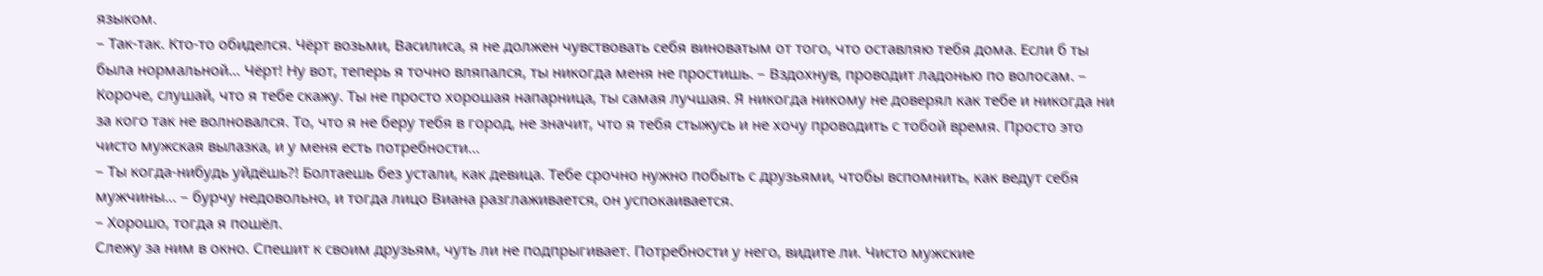языком.
– Так-так. Кто-то обиделся. Чёрт возьми, Василиса, я не должен чувствовать себя виноватым от того, что оставляю тебя дома. Если б ты была нормальной… Чёрт! Ну вот, теперь я точно вляпался, ты никогда меня не простишь. – Вздохнув, проводит ладонью по волосам. – Короче, слушай, что я тебе скажу. Ты не просто хорошая напарница, ты самая лучшая. Я никогда никому не доверял как тебе и никогда ни за кого так не волновался. То, что я не беру тебя в город, не значит, что я тебя стыжусь и не хочу проводить с тобой время. Просто это чисто мужская вылазка, и у меня есть потребности…
– Ты когда-нибудь уйдёшь?! Болтаешь без устали, как девица. Тебе срочно нужно побыть с друзьями, чтобы вспомнить, как ведут себя мужчины… – бурчу недовольно, и тогда лицо Виана разглаживается, он успокаивается.
– Хорошо, тогда я пошёл.
Слежу за ним в окно. Спешит к своим друзьям, чуть ли не подпрыгивает. Потребности у него, видите ли. Чисто мужские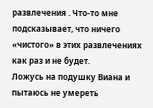развлечения . Что-то мне подсказывает, что ничего «чистого» в этих развлечениях как раз и не будет.
Ложусь на подушку Виана и пытаюсь не умереть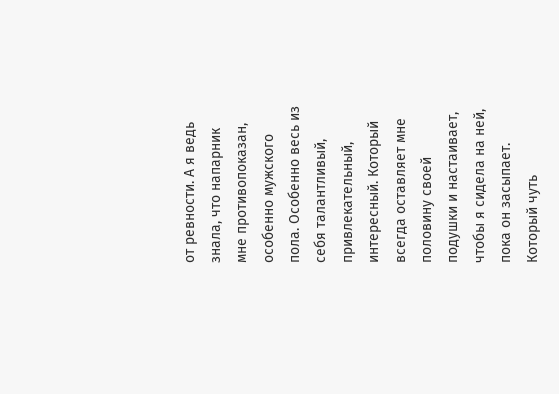от ревности. А я ведь знала, что напарник мне противопоказан, особенно мужского пола. Особенно весь из себя талантливый, привлекательный, интересный. Который всегда оставляет мне половину своей подушки и настаивает, чтобы я сидела на ней, пока он засыпает. Который чуть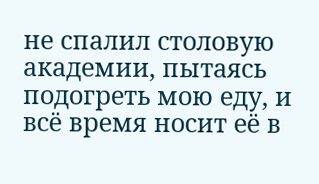не спалил столовую академии, пытаясь подогреть мою еду, и всё время носит её в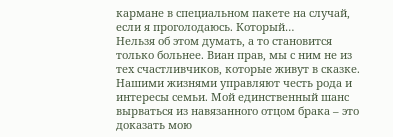кармане в специальном пакете на случай, если я проголодаюсь. Который…
Нельзя об этом думать, а то становится только больнее. Виан прав, мы с ним не из тех счастливчиков, которые живут в сказке. Нашими жизнями управляют честь рода и интересы семьи. Мой единственный шанс вырваться из навязанного отцом брака – это доказать мою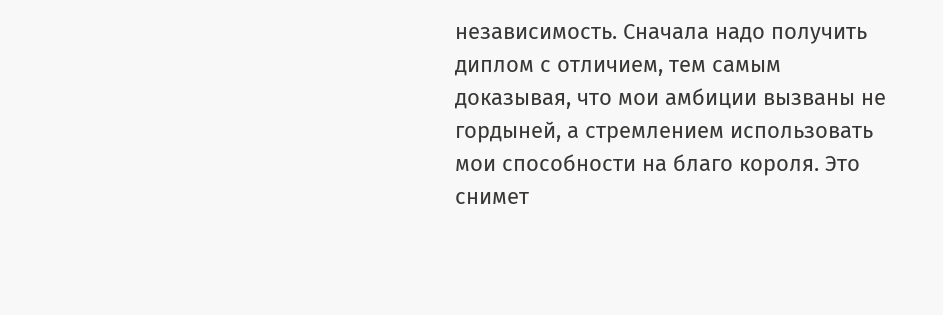независимость. Сначала надо получить диплом с отличием, тем самым доказывая, что мои амбиции вызваны не гордыней, а стремлением использовать мои способности на благо короля. Это снимет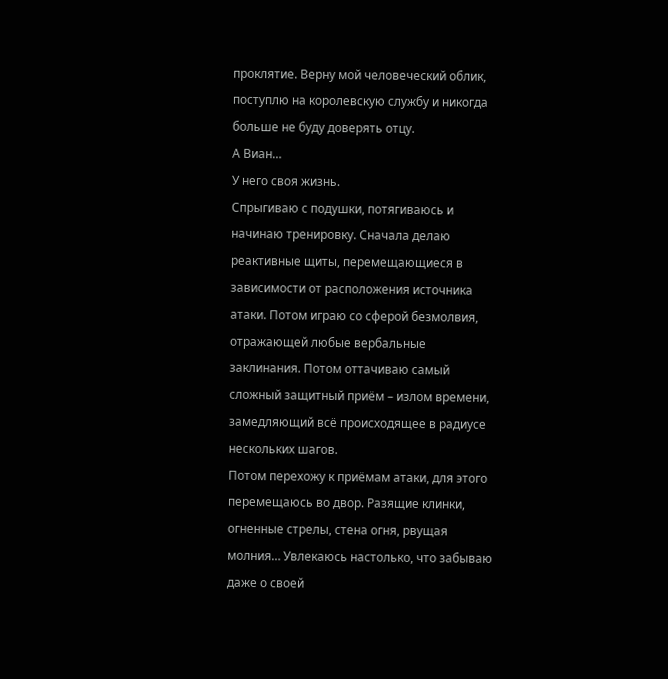проклятие. Верну мой человеческий облик, поступлю на королевскую службу и никогда больше не буду доверять отцу.
А Виан…
У него своя жизнь.
Спрыгиваю с подушки, потягиваюсь и начинаю тренировку. Сначала делаю реактивные щиты, перемещающиеся в зависимости от расположения источника атаки. Потом играю со сферой безмолвия, отражающей любые вербальные заклинания. Потом оттачиваю самый сложный защитный приём – излом времени, замедляющий всё происходящее в радиусе нескольких шагов.
Потом перехожу к приёмам атаки, для этого перемещаюсь во двор. Разящие клинки, огненные стрелы, стена огня, рвущая молния… Увлекаюсь настолько, что забываю даже о своей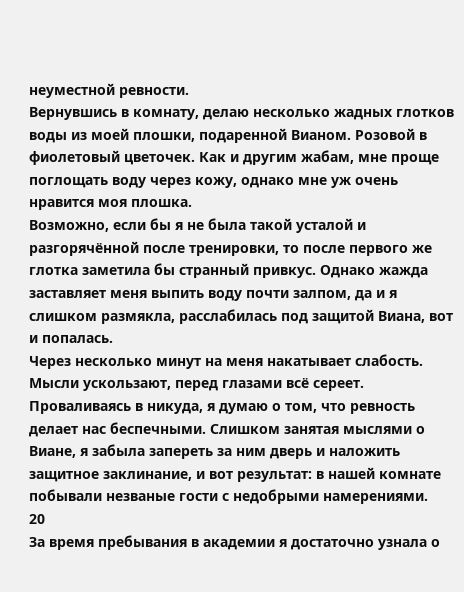неуместной ревности.
Вернувшись в комнату, делаю несколько жадных глотков воды из моей плошки, подаренной Вианом. Розовой в фиолетовый цветочек. Как и другим жабам, мне проще поглощать воду через кожу, однако мне уж очень нравится моя плошка.
Возможно, если бы я не была такой усталой и разгорячённой после тренировки, то после первого же глотка заметила бы странный привкус. Однако жажда заставляет меня выпить воду почти залпом, да и я слишком размякла, расслабилась под защитой Виана, вот и попалась.
Через несколько минут на меня накатывает слабость. Мысли ускользают, перед глазами всё сереет. Проваливаясь в никуда, я думаю о том, что ревность делает нас беспечными. Слишком занятая мыслями о Виане, я забыла запереть за ним дверь и наложить защитное заклинание, и вот результат: в нашей комнате побывали незваные гости с недобрыми намерениями.
20
За время пребывания в академии я достаточно узнала о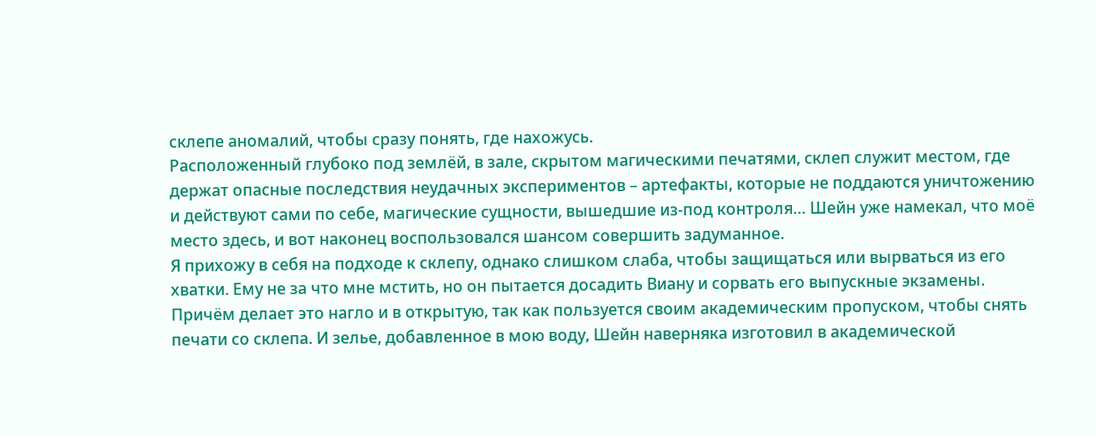склепе аномалий, чтобы сразу понять, где нахожусь.
Расположенный глубоко под землёй, в зале, скрытом магическими печатями, склеп служит местом, где держат опасные последствия неудачных экспериментов – артефакты, которые не поддаются уничтожению и действуют сами по себе, магические сущности, вышедшие из-под контроля… Шейн уже намекал, что моё место здесь, и вот наконец воспользовался шансом совершить задуманное.
Я прихожу в себя на подходе к склепу, однако слишком слаба, чтобы защищаться или вырваться из его хватки. Ему не за что мне мстить, но он пытается досадить Виану и сорвать его выпускные экзамены. Причём делает это нагло и в открытую, так как пользуется своим академическим пропуском, чтобы снять печати со склепа. И зелье, добавленное в мою воду, Шейн наверняка изготовил в академической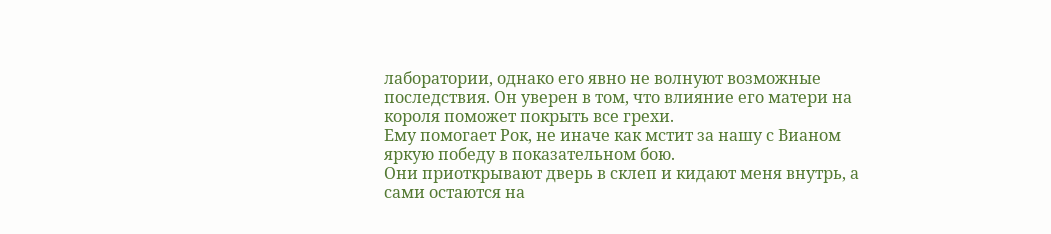лаборатории, однако его явно не волнуют возможные последствия. Он уверен в том, что влияние его матери на короля поможет покрыть все грехи.
Ему помогает Рок, не иначе как мстит за нашу с Вианом яркую победу в показательном бою.
Они приоткрывают дверь в склеп и кидают меня внутрь, а сами остаются на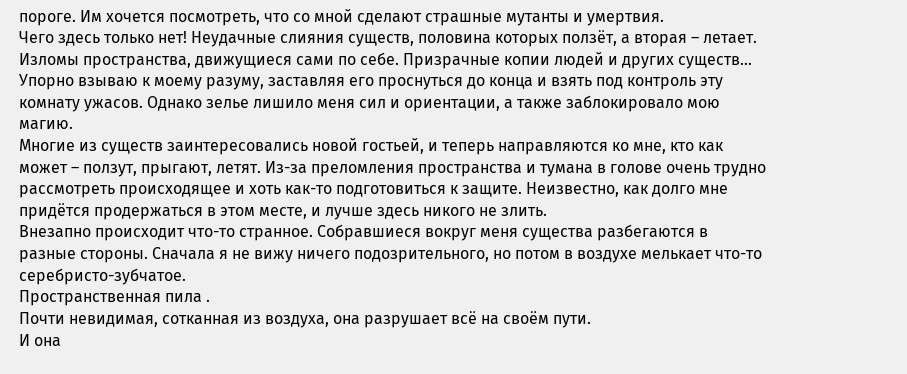пороге. Им хочется посмотреть, что со мной сделают страшные мутанты и умертвия.
Чего здесь только нет! Неудачные слияния существ, половина которых ползёт, а вторая – летает. Изломы пространства, движущиеся сами по себе. Призрачные копии людей и других существ…
Упорно взываю к моему разуму, заставляя его проснуться до конца и взять под контроль эту комнату ужасов. Однако зелье лишило меня сил и ориентации, а также заблокировало мою магию.
Многие из существ заинтересовались новой гостьей, и теперь направляются ко мне, кто как может – ползут, прыгают, летят. Из-за преломления пространства и тумана в голове очень трудно рассмотреть происходящее и хоть как-то подготовиться к защите. Неизвестно, как долго мне придётся продержаться в этом месте, и лучше здесь никого не злить.
Внезапно происходит что-то странное. Собравшиеся вокруг меня существа разбегаются в разные стороны. Сначала я не вижу ничего подозрительного, но потом в воздухе мелькает что-то серебристо-зубчатое.
Пространственная пила .
Почти невидимая, сотканная из воздуха, она разрушает всё на своём пути.
И она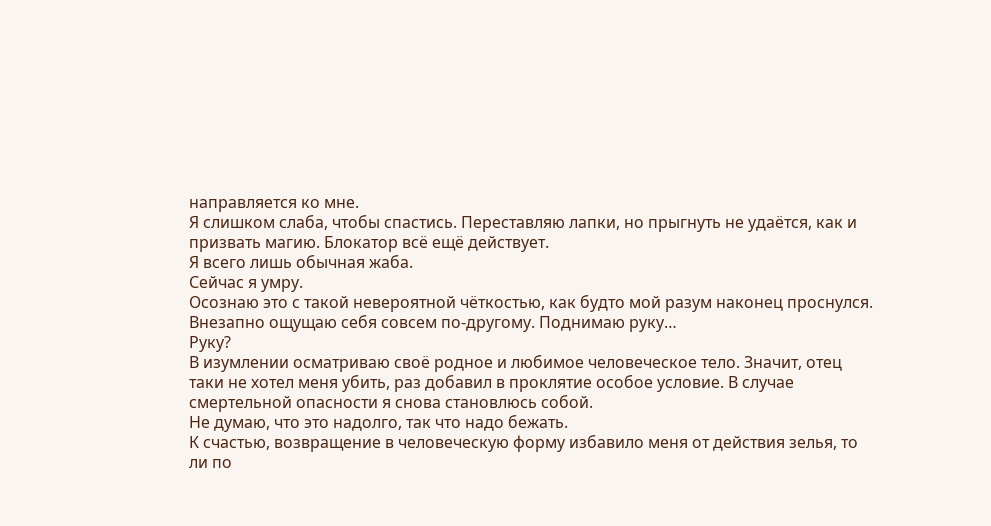направляется ко мне.
Я слишком слаба, чтобы спастись. Переставляю лапки, но прыгнуть не удаётся, как и призвать магию. Блокатор всё ещё действует.
Я всего лишь обычная жаба.
Сейчас я умру.
Осознаю это с такой невероятной чёткостью, как будто мой разум наконец проснулся. Внезапно ощущаю себя совсем по-другому. Поднимаю руку…
Руку?
В изумлении осматриваю своё родное и любимое человеческое тело. Значит, отец таки не хотел меня убить, раз добавил в проклятие особое условие. В случае смертельной опасности я снова становлюсь собой.
Не думаю, что это надолго, так что надо бежать.
К счастью, возвращение в человеческую форму избавило меня от действия зелья, то ли по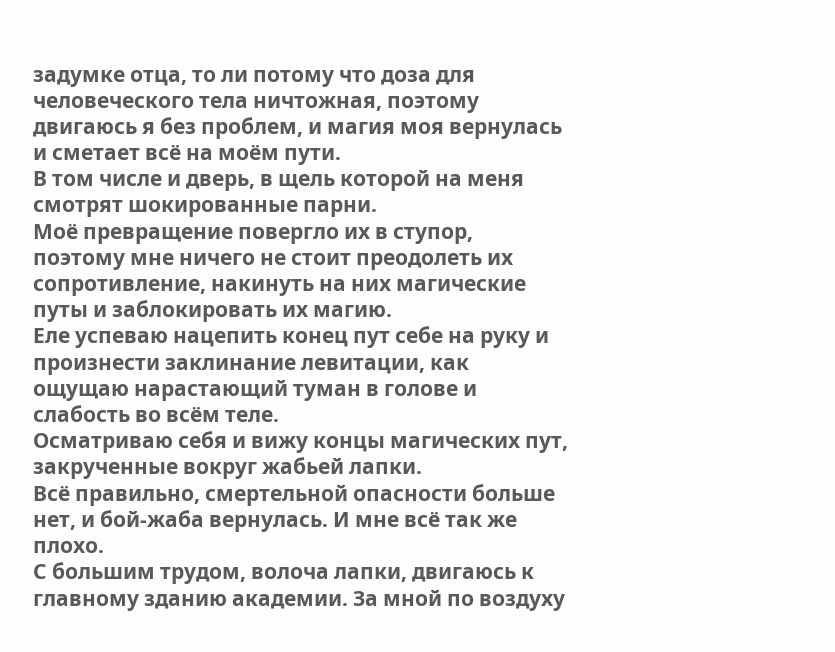задумке отца, то ли потому что доза для человеческого тела ничтожная, поэтому двигаюсь я без проблем, и магия моя вернулась и сметает всё на моём пути.
В том числе и дверь, в щель которой на меня смотрят шокированные парни.
Моё превращение повергло их в ступор, поэтому мне ничего не стоит преодолеть их сопротивление, накинуть на них магические путы и заблокировать их магию.
Еле успеваю нацепить конец пут себе на руку и произнести заклинание левитации, как ощущаю нарастающий туман в голове и слабость во всём теле.
Осматриваю себя и вижу концы магических пут, закрученные вокруг жабьей лапки.
Всё правильно, смертельной опасности больше нет, и бой-жаба вернулась. И мне всё так же плохо.
С большим трудом, волоча лапки, двигаюсь к главному зданию академии. За мной по воздуху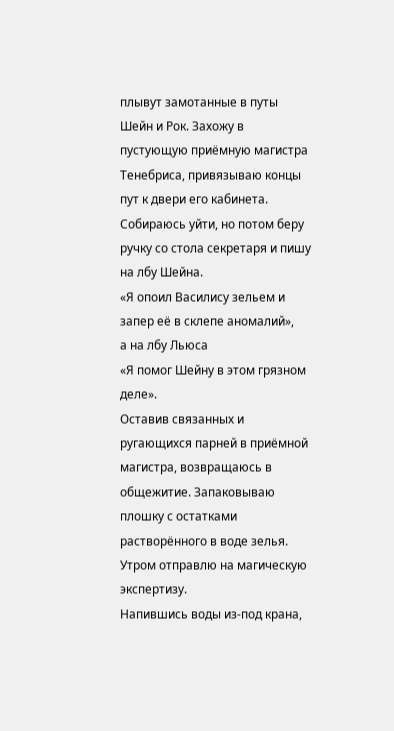плывут замотанные в путы Шейн и Рок. Захожу в пустующую приёмную магистра Тенебриса, привязываю концы пут к двери его кабинета.
Собираюсь уйти, но потом беру ручку со стола секретаря и пишу на лбу Шейна.
«Я опоил Василису зельем и запер её в склепе аномалий»,
а на лбу Льюса
«Я помог Шейну в этом грязном деле».
Оставив связанных и ругающихся парней в приёмной магистра, возвращаюсь в общежитие. Запаковываю плошку с остатками растворённого в воде зелья. Утром отправлю на магическую экспертизу.
Напившись воды из-под крана,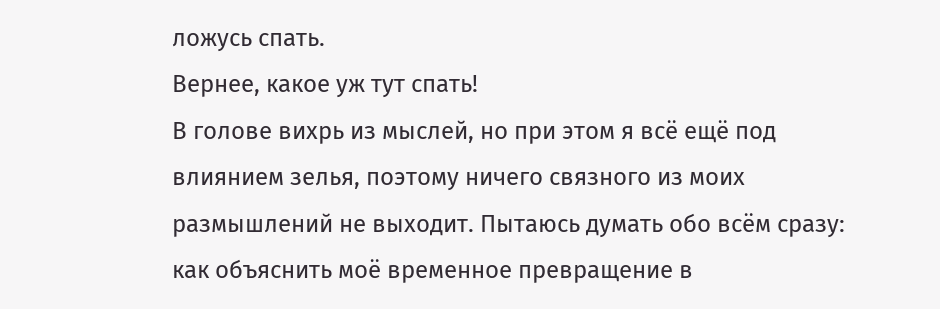ложусь спать.
Вернее, какое уж тут спать!
В голове вихрь из мыслей, но при этом я всё ещё под влиянием зелья, поэтому ничего связного из моих размышлений не выходит. Пытаюсь думать обо всём сразу: как объяснить моё временное превращение в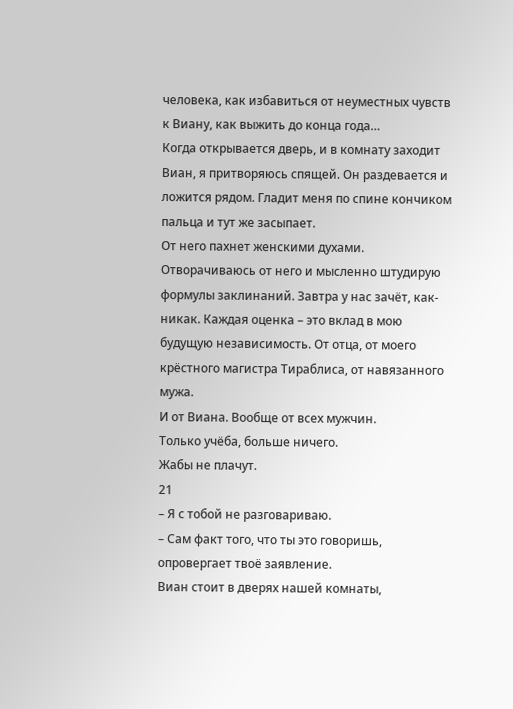человека, как избавиться от неуместных чувств к Виану, как выжить до конца года…
Когда открывается дверь, и в комнату заходит Виан, я притворяюсь спящей. Он раздевается и ложится рядом. Гладит меня по спине кончиком пальца и тут же засыпает.
От него пахнет женскими духами.
Отворачиваюсь от него и мысленно штудирую формулы заклинаний. Завтра у нас зачёт, как-никак. Каждая оценка – это вклад в мою будущую независимость. От отца, от моего крёстного магистра Тираблиса, от навязанного мужа.
И от Виана. Вообще от всех мужчин.
Только учёба, больше ничего.
Жабы не плачут.
21
– Я с тобой не разговариваю.
– Сам факт того, что ты это говоришь, опровергает твоё заявление.
Виан стоит в дверях нашей комнаты,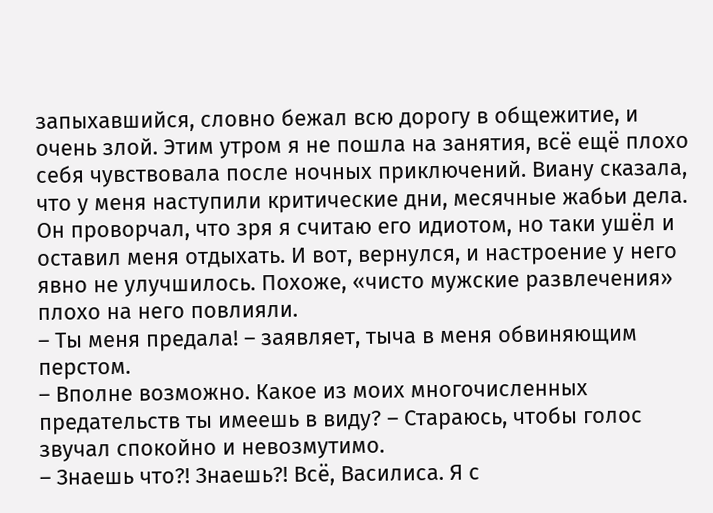запыхавшийся, словно бежал всю дорогу в общежитие, и очень злой. Этим утром я не пошла на занятия, всё ещё плохо себя чувствовала после ночных приключений. Виану сказала, что у меня наступили критические дни, месячные жабьи дела. Он проворчал, что зря я считаю его идиотом, но таки ушёл и оставил меня отдыхать. И вот, вернулся, и настроение у него явно не улучшилось. Похоже, «чисто мужские развлечения» плохо на него повлияли.
– Ты меня предала! – заявляет, тыча в меня обвиняющим перстом.
– Вполне возможно. Какое из моих многочисленных предательств ты имеешь в виду? – Стараюсь, чтобы голос звучал спокойно и невозмутимо.
– Знаешь что?! Знаешь?! Всё, Василиса. Я с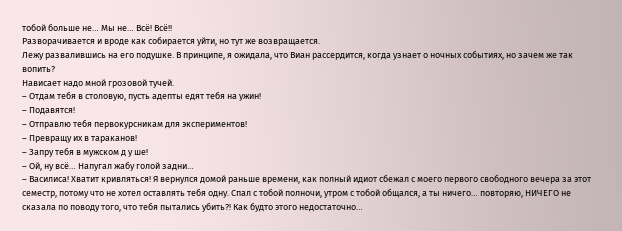тобой больше не… Мы не… Всё! Всё!!
Разворачивается и вроде как собирается уйти, но тут же возвращается.
Лежу развалившись на его подушке. В принципе, я ожидала, что Виан рассердится, когда узнает о ночных событиях, но зачем же так вопить?
Нависает надо мной грозовой тучей.
– Отдам тебя в столовую, пусть адепты едят тебя на ужин!
– Подавятся!
– Отправлю тебя первокурсникам для экспериментов!
– Превращу их в тараканов!
– Запру тебя в мужском д у ше!
– Ой, ну всё… Напугал жабу голой задни…
– Василиса! Хватит кривляться! Я вернулся домой раньше времени, как полный идиот сбежал с моего первого свободного вечера за этот семестр, потому что не хотел оставлять тебя одну. Спал с тобой полночи, утром с тобой общался, а ты ничего… повторяю, НИЧЕГО не сказала по поводу того, что тебя пытались убить?! Как будто этого недостаточно…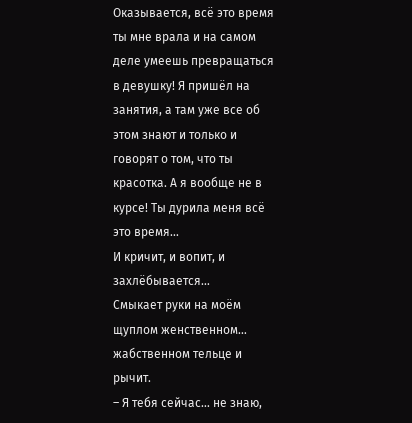Оказывается, всё это время ты мне врала и на самом деле умеешь превращаться в девушку! Я пришёл на занятия, а там уже все об этом знают и только и говорят о том, что ты красотка. А я вообще не в курсе! Ты дурила меня всё это время…
И кричит, и вопит, и захлёбывается…
Смыкает руки на моём щуплом женственном… жабственном тельце и рычит.
– Я тебя сейчас… не знаю,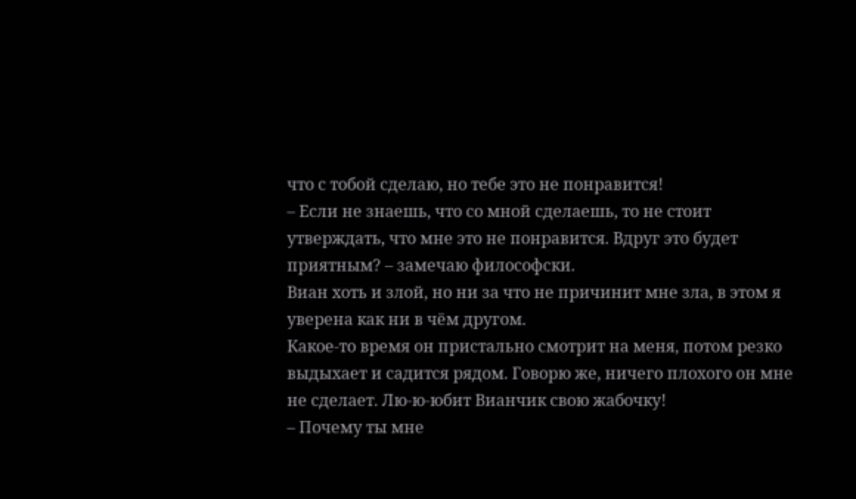что с тобой сделаю, но тебе это не понравится!
– Если не знаешь, что со мной сделаешь, то не стоит утверждать, что мне это не понравится. Вдруг это будет приятным? – замечаю философски.
Виан хоть и злой, но ни за что не причинит мне зла, в этом я уверена как ни в чём другом.
Какое-то время он пристально смотрит на меня, потом резко выдыхает и садится рядом. Говорю же, ничего плохого он мне не сделает. Лю-ю-юбит Вианчик свою жабочку!
– Почему ты мне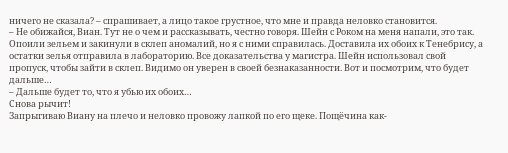ничего не сказала? – спрашивает, а лицо такое грустное, что мне и правда неловко становится.
– Не обижайся, Виан. Тут не о чем и рассказывать, честно говоря. Шейн с Роком на меня напали, это так. Опоили зельем и закинули в склеп аномалий, но я с ними справилась. Доставила их обоих к Тенебрису, а остатки зелья отправила в лабораторию. Все доказательства у магистра. Шейн использовал свой пропуск, чтобы зайти в склеп. Видимо он уверен в своей безнаказанности. Вот и посмотрим, что будет дальше…
– Дальше будет то, что я убью их обоих…
Снова рычит!
Запрыгиваю Виану на плечо и неловко провожу лапкой по его щеке. Пощёчина как-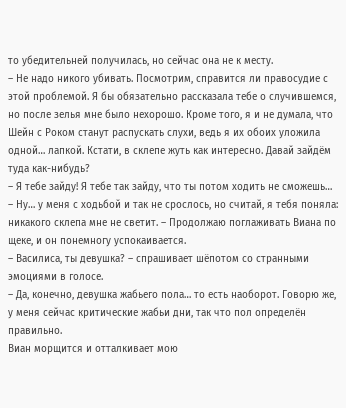то убедительней получилась, но сейчас она не к месту.
– Не надо никого убивать. Посмотрим, справится ли правосудие с этой проблемой. Я бы обязательно рассказала тебе о случившемся, но после зелья мне было нехорошо. Кроме того, я и не думала, что Шейн с Роком станут распускать слухи, ведь я их обоих уложила одной… лапкой. Кстати, в склепе жуть как интересно. Давай зайдём туда как-нибудь?
– Я тебе зайду! Я тебе так зайду, что ты потом ходить не сможешь…
– Ну… у меня с ходьбой и так не срослось, но считай, я тебя поняла: никакого склепа мне не светит. – Продолжаю поглаживать Виана по щеке, и он понемногу успокаивается.
– Василиса, ты девушка? – спрашивает шёпотом со странными эмоциями в голосе.
– Да, конечно, девушка жабьего пола… то есть наоборот. Говорю же, у меня сейчас критические жабьи дни, так что пол определён правильно.
Виан морщится и отталкивает мою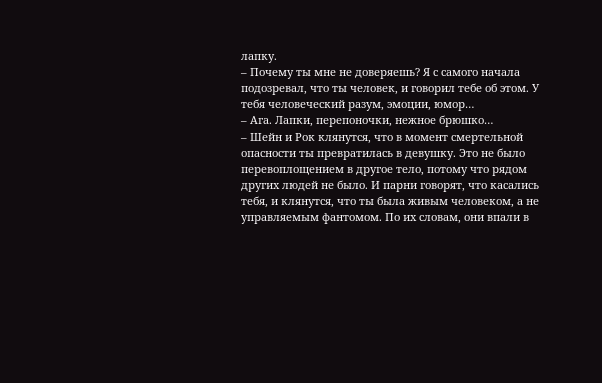лапку.
– Почему ты мне не доверяешь? Я с самого начала подозревал, что ты человек, и говорил тебе об этом. У тебя человеческий разум, эмоции, юмор…
– Ага. Лапки, перепоночки, нежное брюшко…
– Шейн и Рок клянутся, что в момент смертельной опасности ты превратилась в девушку. Это не было перевоплощением в другое тело, потому что рядом других людей не было. И парни говорят, что касались тебя, и клянутся, что ты была живым человеком, а не управляемым фантомом. По их словам, они впали в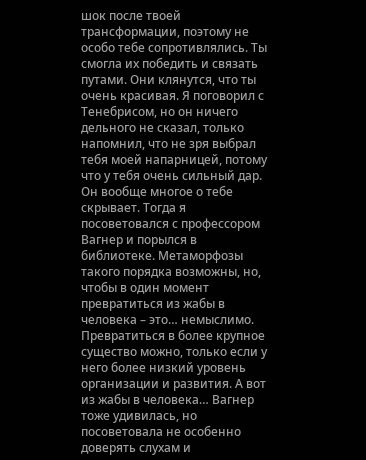шок после твоей трансформации, поэтому не особо тебе сопротивлялись. Ты смогла их победить и связать путами. Они клянутся, что ты очень красивая. Я поговорил с Тенебрисом, но он ничего дельного не сказал, только напомнил, что не зря выбрал тебя моей напарницей, потому что у тебя очень сильный дар. Он вообще многое о тебе скрывает. Тогда я посоветовался с профессором Вагнер и порылся в библиотеке. Метаморфозы такого порядка возможны, но, чтобы в один момент превратиться из жабы в человека – это… немыслимо. Превратиться в более крупное существо можно, только если у него более низкий уровень организации и развития. А вот из жабы в человека… Вагнер тоже удивилась, но посоветовала не особенно доверять слухам и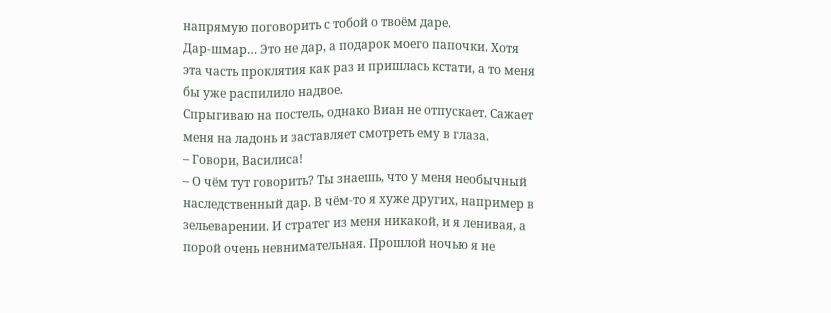напрямую поговорить с тобой о твоём даре.
Дар-шмар… Это не дар, а подарок моего папочки. Хотя эта часть проклятия как раз и пришлась кстати, а то меня бы уже распилило надвое.
Спрыгиваю на постель, однако Виан не отпускает. Сажает меня на ладонь и заставляет смотреть ему в глаза.
– Говори, Василиса!
– О чём тут говорить? Ты знаешь, что у меня необычный наследственный дар. В чём-то я хуже других, например в зельеварении. И стратег из меня никакой, и я ленивая, а порой очень невнимательная. Прошлой ночью я не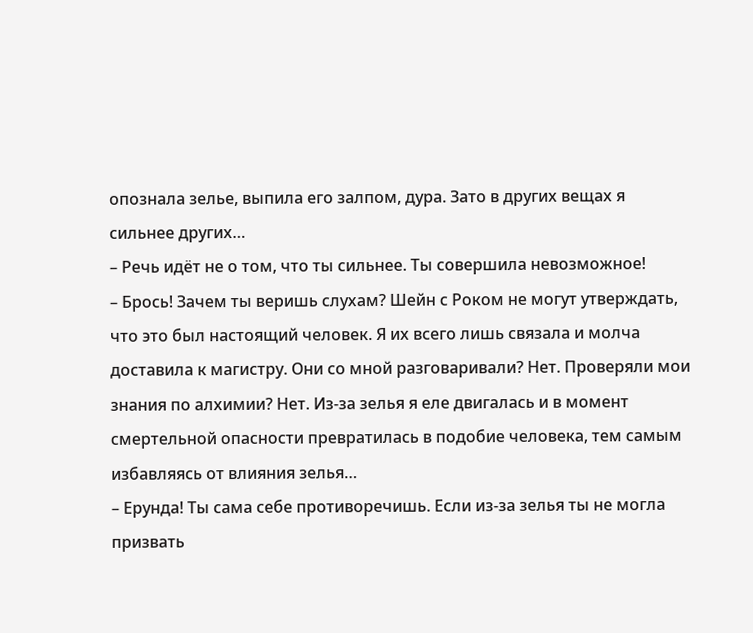опознала зелье, выпила его залпом, дура. Зато в других вещах я сильнее других…
– Речь идёт не о том, что ты сильнее. Ты совершила невозможное!
– Брось! Зачем ты веришь слухам? Шейн с Роком не могут утверждать, что это был настоящий человек. Я их всего лишь связала и молча доставила к магистру. Они со мной разговаривали? Нет. Проверяли мои знания по алхимии? Нет. Из-за зелья я еле двигалась и в момент смертельной опасности превратилась в подобие человека, тем самым избавляясь от влияния зелья…
– Ерунда! Ты сама себе противоречишь. Если из-за зелья ты не могла призвать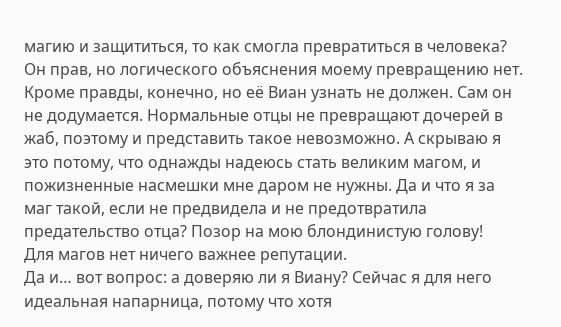магию и защититься, то как смогла превратиться в человека?
Он прав, но логического объяснения моему превращению нет. Кроме правды, конечно, но её Виан узнать не должен. Сам он не додумается. Нормальные отцы не превращают дочерей в жаб, поэтому и представить такое невозможно. А скрываю я это потому, что однажды надеюсь стать великим магом, и пожизненные насмешки мне даром не нужны. Да и что я за маг такой, если не предвидела и не предотвратила предательство отца? Позор на мою блондинистую голову!
Для магов нет ничего важнее репутации.
Да и… вот вопрос: а доверяю ли я Виану? Сейчас я для него идеальная напарница, потому что хотя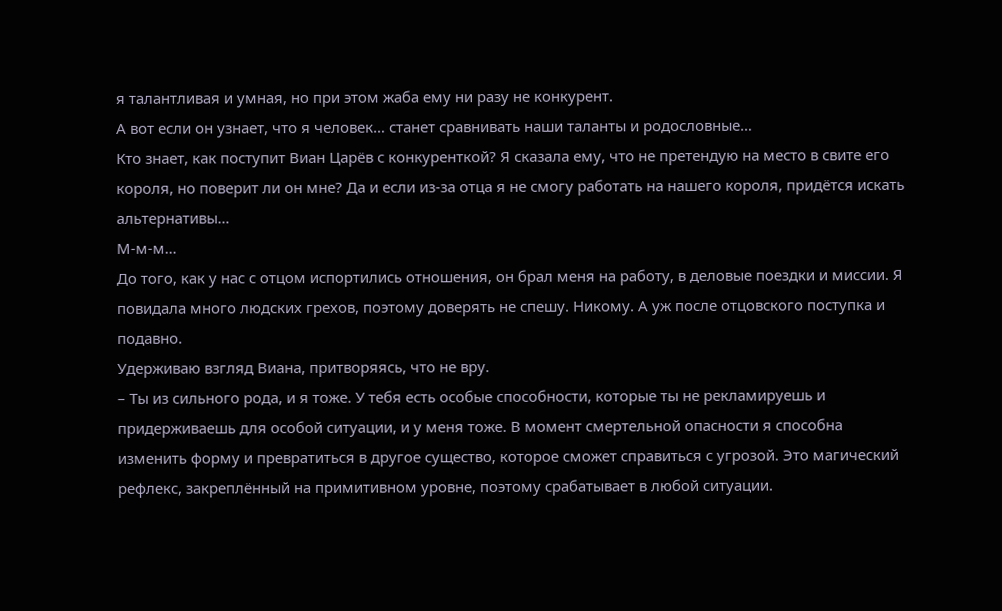я талантливая и умная, но при этом жаба ему ни разу не конкурент.
А вот если он узнает, что я человек… станет сравнивать наши таланты и родословные…
Кто знает, как поступит Виан Царёв с конкуренткой? Я сказала ему, что не претендую на место в свите его короля, но поверит ли он мне? Да и если из-за отца я не смогу работать на нашего короля, придётся искать альтернативы…
М-м-м…
До того, как у нас с отцом испортились отношения, он брал меня на работу, в деловые поездки и миссии. Я повидала много людских грехов, поэтому доверять не спешу. Никому. А уж после отцовского поступка и подавно.
Удерживаю взгляд Виана, притворяясь, что не вру.
– Ты из сильного рода, и я тоже. У тебя есть особые способности, которые ты не рекламируешь и придерживаешь для особой ситуации, и у меня тоже. В момент смертельной опасности я способна изменить форму и превратиться в другое существо, которое сможет справиться с угрозой. Это магический рефлекс, закреплённый на примитивном уровне, поэтому срабатывает в любой ситуации.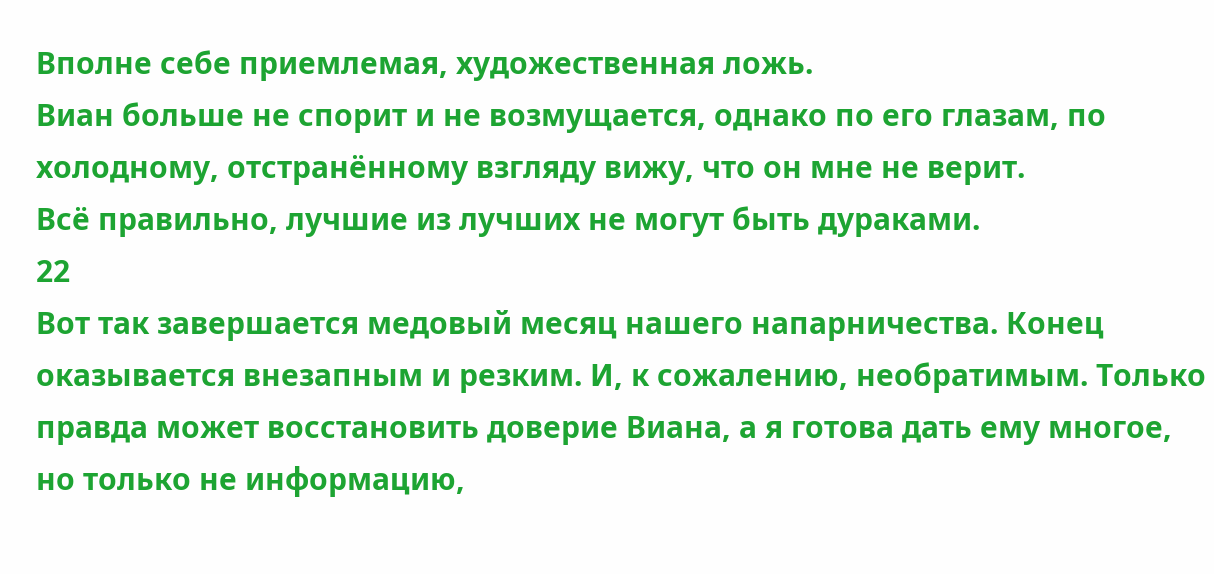Вполне себе приемлемая, художественная ложь.
Виан больше не спорит и не возмущается, однако по его глазам, по холодному, отстранённому взгляду вижу, что он мне не верит.
Всё правильно, лучшие из лучших не могут быть дураками.
22
Вот так завершается медовый месяц нашего напарничества. Конец оказывается внезапным и резким. И, к сожалению, необратимым. Только правда может восстановить доверие Виана, а я готова дать ему многое, но только не информацию,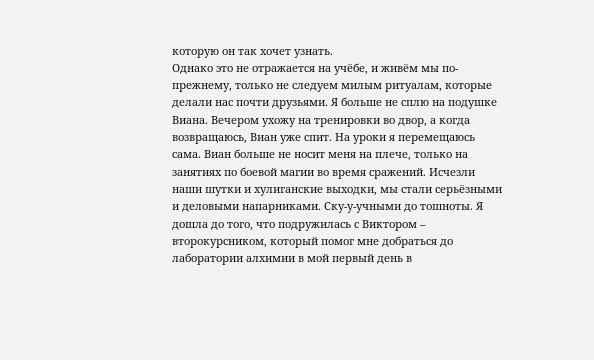которую он так хочет узнать.
Однако это не отражается на учёбе, и живём мы по-прежнему, только не следуем милым ритуалам, которые делали нас почти друзьями. Я больше не сплю на подушке Виана. Вечером ухожу на тренировки во двор, а когда возвращаюсь, Виан уже спит. На уроки я перемещаюсь сама. Виан больше не носит меня на плече, только на занятиях по боевой магии во время сражений. Исчезли наши шутки и хулиганские выходки, мы стали серьёзными и деловыми напарниками. Ску-у-учными до тошноты. Я дошла до того, что подружилась с Виктором – второкурсником, который помог мне добраться до лаборатории алхимии в мой первый день в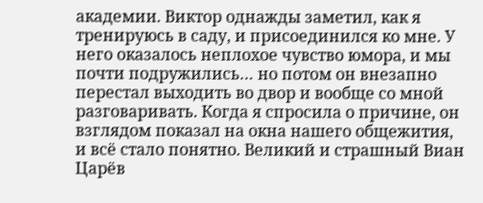академии. Виктор однажды заметил, как я тренируюсь в саду, и присоединился ко мне. У него оказалось неплохое чувство юмора, и мы почти подружились… но потом он внезапно перестал выходить во двор и вообще со мной разговаривать. Когда я спросила о причине, он взглядом показал на окна нашего общежития, и всё стало понятно. Великий и страшный Виан Царёв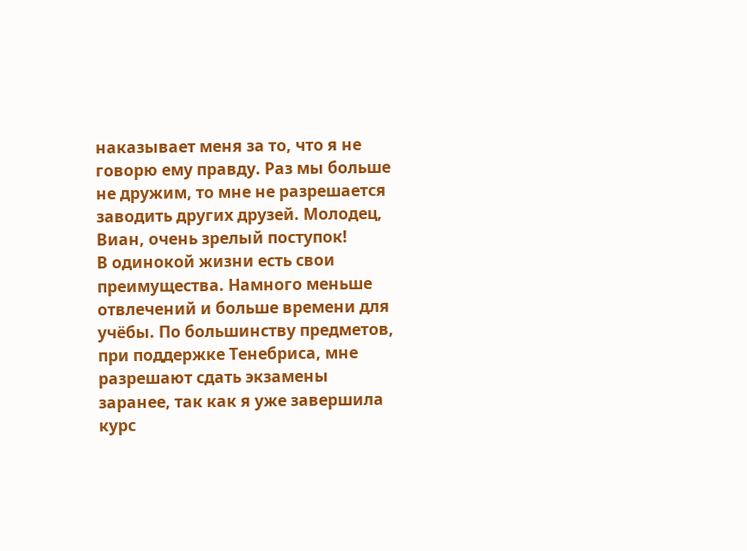наказывает меня за то, что я не говорю ему правду. Раз мы больше не дружим, то мне не разрешается заводить других друзей. Молодец, Виан, очень зрелый поступок!
В одинокой жизни есть свои преимущества. Намного меньше отвлечений и больше времени для учёбы. По большинству предметов, при поддержке Тенебриса, мне разрешают сдать экзамены заранее, так как я уже завершила курс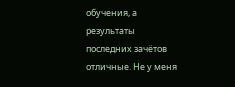обучения, а результаты последних зачётов отличные. Не у меня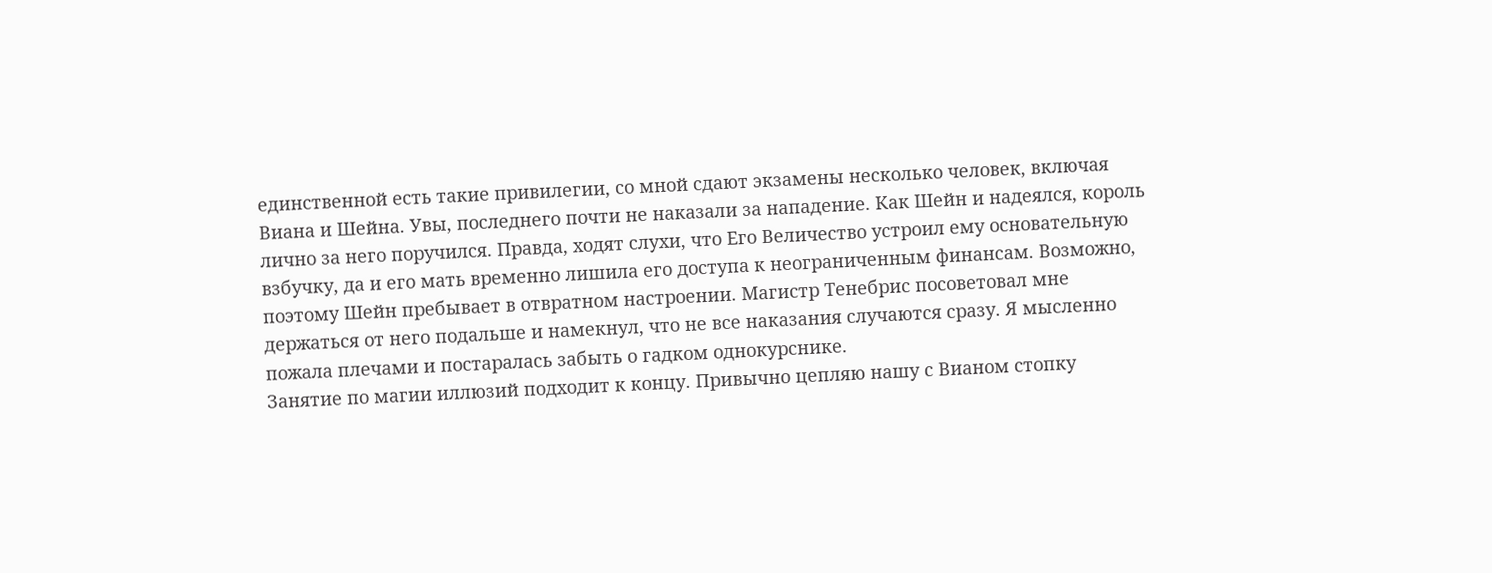единственной есть такие привилегии, со мной сдают экзамены несколько человек, включая Виана и Шейна. Увы, последнего почти не наказали за нападение. Как Шейн и надеялся, король лично за него поручился. Правда, ходят слухи, что Его Величество устроил ему основательную взбучку, да и его мать временно лишила его доступа к неограниченным финансам. Возможно, поэтому Шейн пребывает в отвратном настроении. Магистр Тенебрис посоветовал мне держаться от него подальше и намекнул, что не все наказания случаются сразу. Я мысленно пожала плечами и постаралась забыть о гадком однокурснике.
Занятие по магии иллюзий подходит к концу. Привычно цепляю нашу с Вианом стопку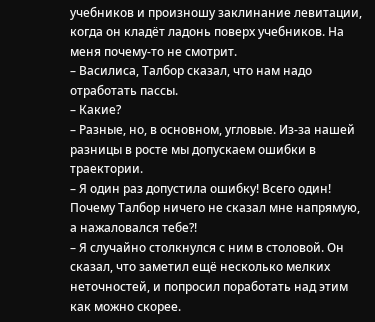учебников и произношу заклинание левитации, когда он кладёт ладонь поверх учебников. На меня почему-то не смотрит.
– Василиса, Талбор сказал, что нам надо отработать пассы.
– Какие?
– Разные, но, в основном, угловые. Из-за нашей разницы в росте мы допускаем ошибки в траектории.
– Я один раз допустила ошибку! Всего один! Почему Талбор ничего не сказал мне напрямую, а нажаловался тебе?!
– Я случайно столкнулся с ним в столовой. Он сказал, что заметил ещё несколько мелких неточностей, и попросил поработать над этим как можно скорее.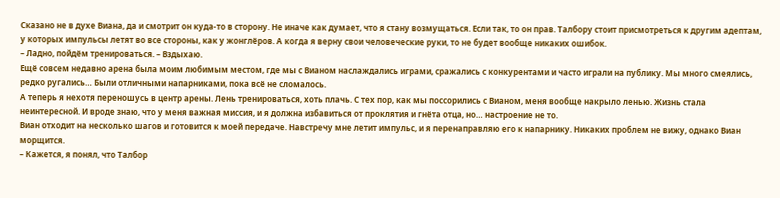Сказано не в духе Виана, да и смотрит он куда-то в сторону. Не иначе как думает, что я стану возмущаться. Если так, то он прав. Талбору стоит присмотреться к другим адептам, у которых импульсы летят во все стороны, как у жонглёров. А когда я верну свои человеческие руки, то не будет вообще никаких ошибок.
– Ладно, пойдём тренироваться. – Вздыхаю.
Ещё совсем недавно арена была моим любимым местом, где мы с Вианом наслаждались играми, сражались с конкурентами и часто играли на публику. Мы много смеялись, редко ругались… Были отличными напарниками, пока всё не сломалось.
А теперь я нехотя переношусь в центр арены. Лень тренироваться, хоть плачь. С тех пор, как мы поссорились с Вианом, меня вообще накрыло ленью. Жизнь стала неинтересной. И вроде знаю, что у меня важная миссия, и я должна избавиться от проклятия и гнёта отца, но… настроение не то.
Виан отходит на несколько шагов и готовится к моей передаче. Навстречу мне летит импульс, и я перенаправляю его к напарнику. Никаких проблем не вижу, однако Виан морщится.
– Кажется, я понял, что Талбор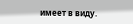имеет в виду.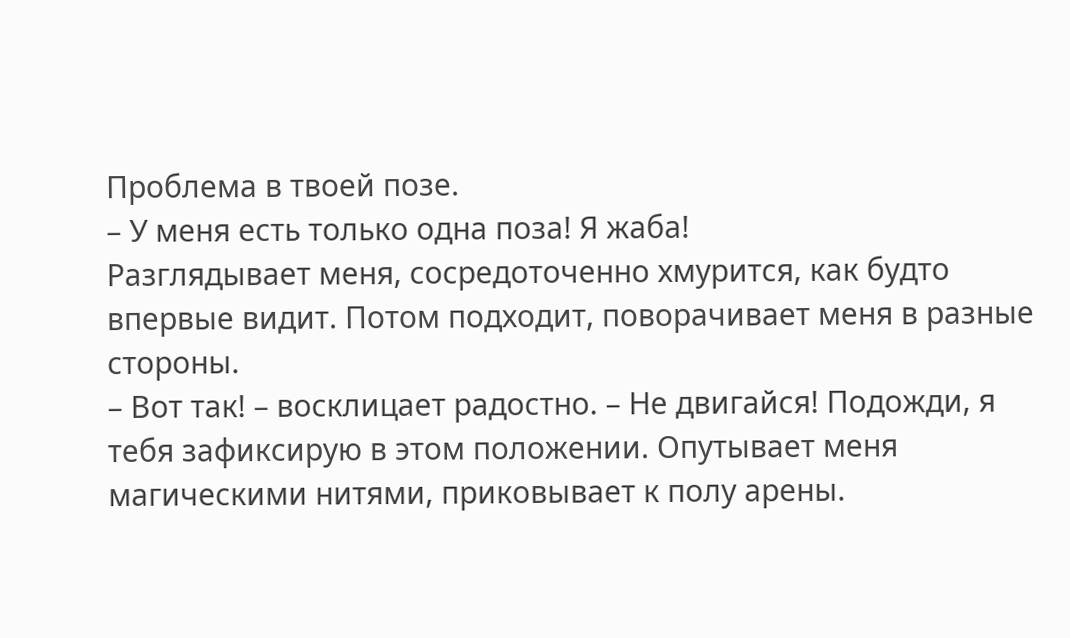Проблема в твоей позе.
– У меня есть только одна поза! Я жаба!
Разглядывает меня, сосредоточенно хмурится, как будто впервые видит. Потом подходит, поворачивает меня в разные стороны.
– Вот так! – восклицает радостно. – Не двигайся! Подожди, я тебя зафиксирую в этом положении. Опутывает меня магическими нитями, приковывает к полу арены.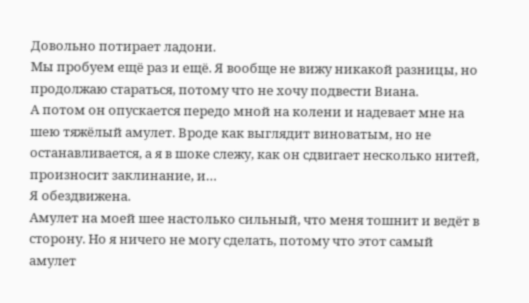Довольно потирает ладони.
Мы пробуем ещё раз и ещё. Я вообще не вижу никакой разницы, но продолжаю стараться, потому что не хочу подвести Виана.
А потом он опускается передо мной на колени и надевает мне на шею тяжёлый амулет. Вроде как выглядит виноватым, но не останавливается, а я в шоке слежу, как он сдвигает несколько нитей, произносит заклинание, и…
Я обездвижена.
Амулет на моей шее настолько сильный, что меня тошнит и ведёт в сторону. Но я ничего не могу сделать, потому что этот самый амулет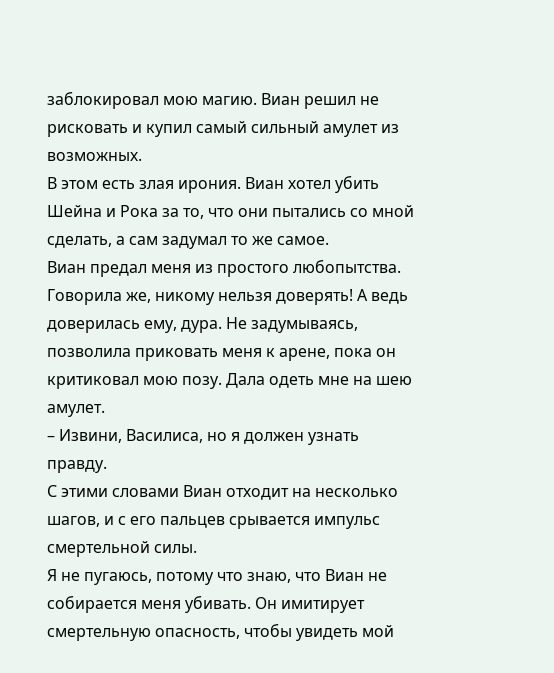заблокировал мою магию. Виан решил не рисковать и купил самый сильный амулет из возможных.
В этом есть злая ирония. Виан хотел убить Шейна и Рока за то, что они пытались со мной сделать, а сам задумал то же самое.
Виан предал меня из простого любопытства. Говорила же, никому нельзя доверять! А ведь доверилась ему, дура. Не задумываясь, позволила приковать меня к арене, пока он критиковал мою позу. Дала одеть мне на шею амулет.
– Извини, Василиса, но я должен узнать правду.
С этими словами Виан отходит на несколько шагов, и с его пальцев срывается импульс смертельной силы.
Я не пугаюсь, потому что знаю, что Виан не собирается меня убивать. Он имитирует смертельную опасность, чтобы увидеть мой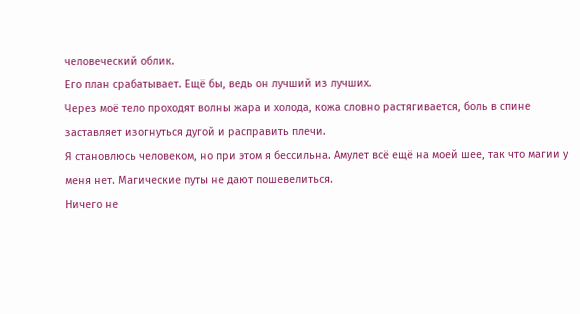человеческий облик.
Его план срабатывает. Ещё бы, ведь он лучший из лучших.
Через моё тело проходят волны жара и холода, кожа словно растягивается, боль в спине заставляет изогнуться дугой и расправить плечи.
Я становлюсь человеком, но при этом я бессильна. Амулет всё ещё на моей шее, так что магии у меня нет. Магические путы не дают пошевелиться.
Ничего не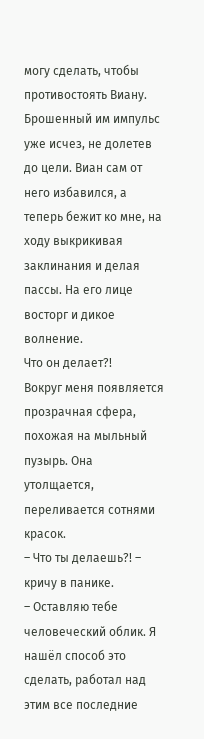могу сделать, чтобы противостоять Виану.
Брошенный им импульс уже исчез, не долетев до цели. Виан сам от него избавился, а теперь бежит ко мне, на ходу выкрикивая заклинания и делая пассы. На его лице восторг и дикое волнение.
Что он делает?!
Вокруг меня появляется прозрачная сфера, похожая на мыльный пузырь. Она утолщается, переливается сотнями красок.
– Что ты делаешь?! – кричу в панике.
– Оставляю тебе человеческий облик. Я нашёл способ это сделать, работал над этим все последние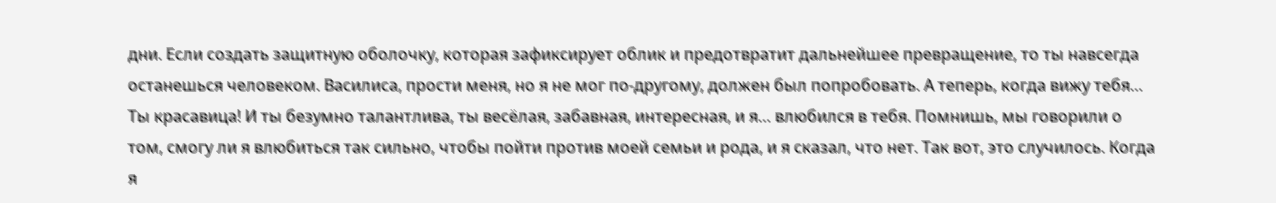дни. Если создать защитную оболочку, которая зафиксирует облик и предотвратит дальнейшее превращение, то ты навсегда останешься человеком. Василиса, прости меня, но я не мог по-другому, должен был попробовать. А теперь, когда вижу тебя… Ты красавица! И ты безумно талантлива, ты весёлая, забавная, интересная, и я… влюбился в тебя. Помнишь, мы говорили о том, смогу ли я влюбиться так сильно, чтобы пойти против моей семьи и рода, и я сказал, что нет. Так вот, это случилось. Когда я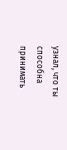узнал, что ты способна принимать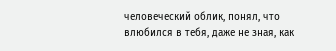человеческий облик, понял, что влюбился в тебя, даже не зная, как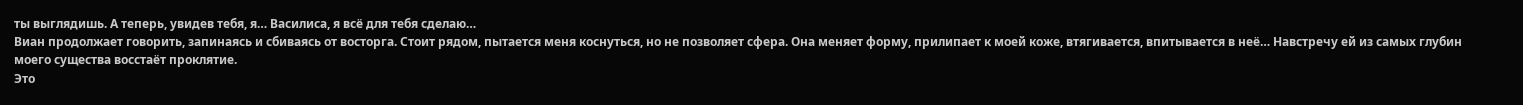ты выглядишь. А теперь, увидев тебя, я… Василиса, я всё для тебя сделаю…
Виан продолжает говорить, запинаясь и сбиваясь от восторга. Стоит рядом, пытается меня коснуться, но не позволяет сфера. Она меняет форму, прилипает к моей коже, втягивается, впитывается в неё… Навстречу ей из самых глубин моего существа восстаёт проклятие.
Это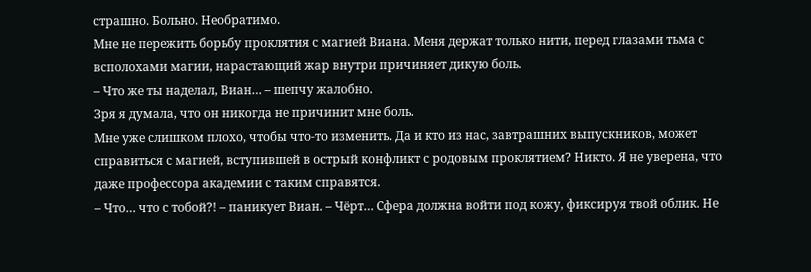страшно. Больно. Необратимо.
Мне не пережить борьбу проклятия с магией Виана. Меня держат только нити, перед глазами тьма с всполохами магии, нарастающий жар внутри причиняет дикую боль.
– Что же ты наделал, Виан… – шепчу жалобно.
Зря я думала, что он никогда не причинит мне боль.
Мне уже слишком плохо, чтобы что-то изменить. Да и кто из нас, завтрашних выпускников, может справиться с магией, вступившей в острый конфликт с родовым проклятием? Никто. Я не уверена, что даже профессора академии с таким справятся.
– Что… что с тобой?! – паникует Виан. – Чёрт… Сфера должна войти под кожу, фиксируя твой облик. Не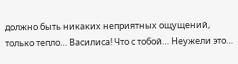должно быть никаких неприятных ощущений, только тепло… Василиса! Что с тобой… Неужели это…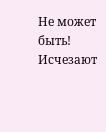Не может быть!
Исчезают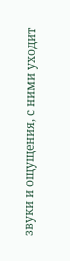звуки и ощущения, с ними уходит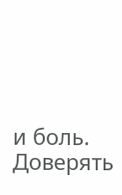и боль.
Доверять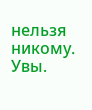нельзя никому. Увы.